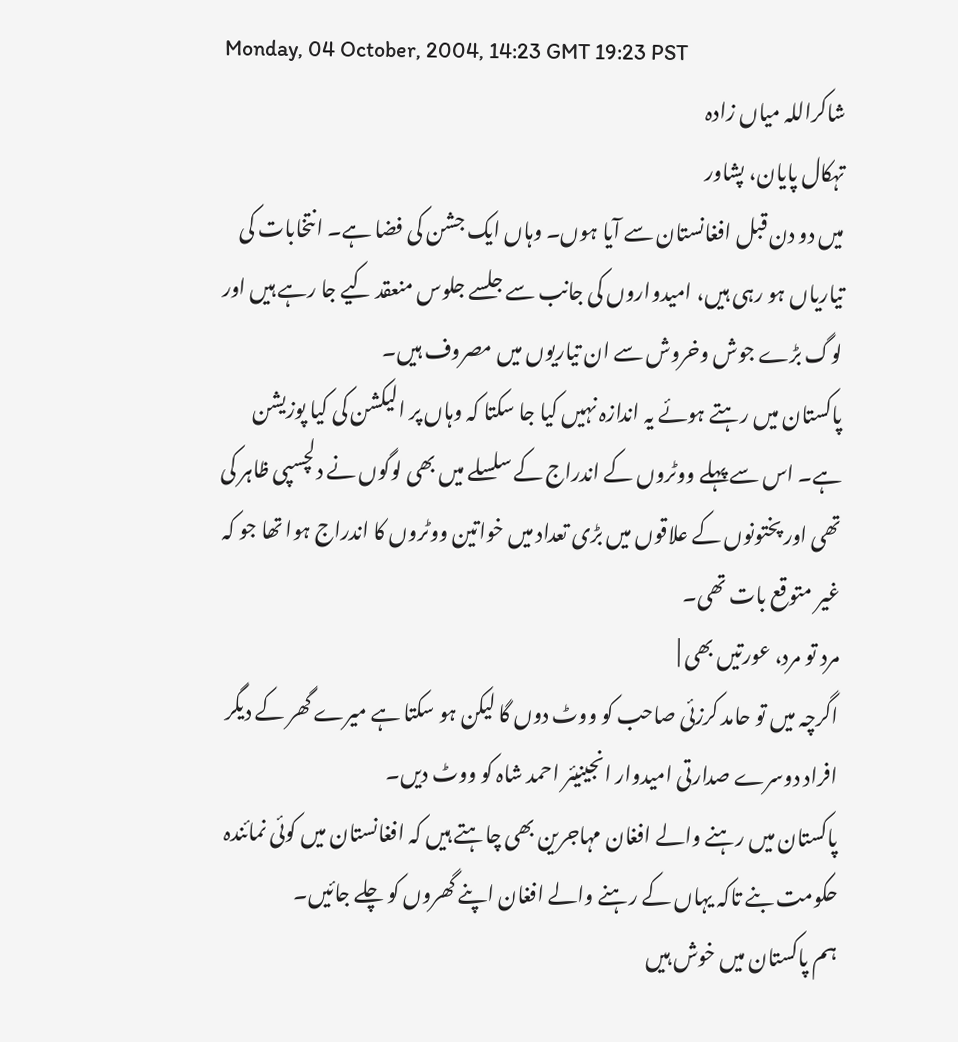Monday, 04 October, 2004, 14:23 GMT 19:23 PST
شاکراللہ میاں زادہ
تہکال پایان، پشاور
میں دو دن قبل افغانستان سے آیا ہوں۔ وہاں ایک جشن کی فضا ہے۔ انتخابات کی تیاریاں ہو رہی ہیں، امیدواروں کی جانب سے جلسے جلوس منعقد کیے جا رہے ہیں اور لوگ بڑے جوش وخروش سے ان تیاریوں میں مصروف ہیں۔
پاکستان میں رہتے ہوئے یہ اندازہ نہیں کیا جا سکتا کہ وہاں پر الیکشن کی کیا پوزیشن ہے۔ اس سے پہلے ووٹروں کے اندراج کے سلسلے میں بھی لوگوں نے دلچسپی ظاہر کی تھی اور پختونوں کے علاقوں میں بڑی تعداد میں خواتین ووٹروں کا اندراج ہوا تھا جو کہ غیر متوقع بات تھی۔
مرد تو مرد، عورتیں بھی |
اگرچہ میں تو حامد کرزئی صاحب کو ووٹ دوں گا لیکن ہو سکتا ہے میرے گھر کے دیگر افراد دوسرے صدارتی امیدوار انجینیئر احمد شاہ کو ووٹ دیں۔
پاکستان میں رہنے والے افغان مہاجرین بھی چاہتے ہیں کہ افغانستان میں کوئی نمائندہ حکومت بنے تاکہ یہاں کے رہنے والے افغان اپنے گھروں کو چلے جائیں۔
ہم پاکستان میں خوش ہیں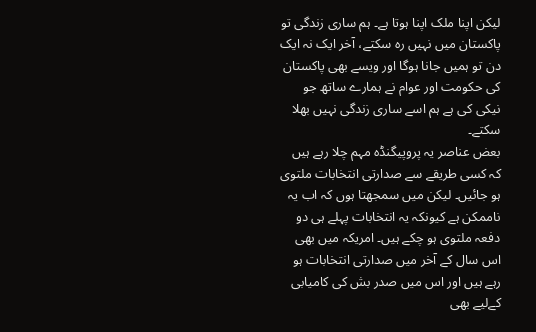لیکن اپنا ملک اپنا ہوتا ہے۔ ہم ساری زندگی تو پاکستان میں نہیں رہ سکتے، آخر ایک نہ ایک دن تو ہمیں جانا ہوگا اور ویسے بھی پاکستان کی حکومت اور عوام نے ہمارے ساتھ جو نیکی کی ہے ہم اسے ساری زندگی نہیں بھلا سکتے۔
بعض عناصر یہ پروپیگنڈہ مہم چلا رہے ہیں کہ کسی طریقے سے صدارتی انتخابات ملتوی ہو جائیں۔ لیکن میں سمجھتا ہوں کہ اب یہ ناممکن ہے کیونکہ یہ انتخابات پہلے ہی دو دفعہ ملتوی ہو چکے ہیں۔ امریکہ میں بھی اس سال کے آخر میں صدارتی انتخابات ہو رہے ہیں اور اس میں صدر بش کی کامیابی کےلیے بھی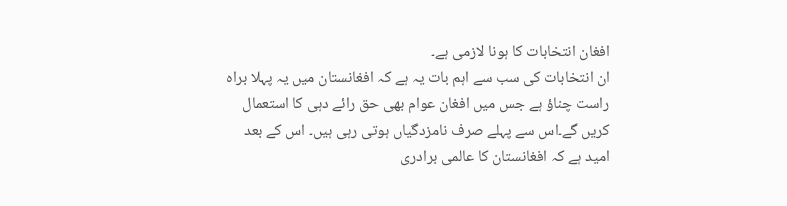افغان انتخابات کا ہونا لازمی ہے۔
ان انتخابات کی سب سے اہم بات یہ ہے کہ افغانستان میں یہ پہلا براہ راست چناؤ ہے جس میں افغان عوام بھی حق رائے دہی کا استعمال کریں گے۔اس سے پہلے صرف نامزدگیاں ہوتی رہی ہیں۔ اس کے بعد امید ہے کہ افغانستان کا عالمی برادری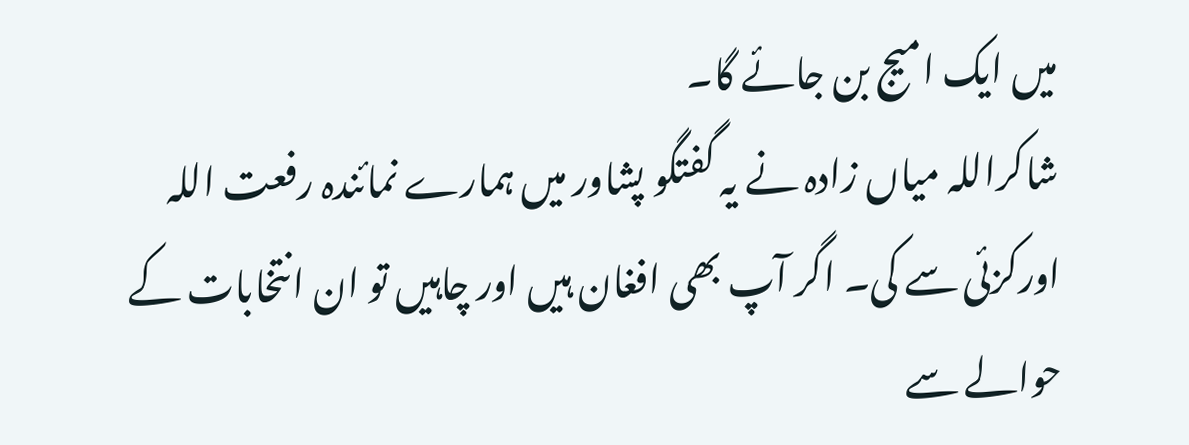میں ایک امیج بن جائے گا۔
شاکراللہ میاں زادہ نے یہ گفتگو پشاور میں ہمارے نمائندہ رفعت اللہ اورکزئی سے کی۔ اگر آپ بھی افغان ہیں اور چاہیں تو ان انتخابات کے حوالے سے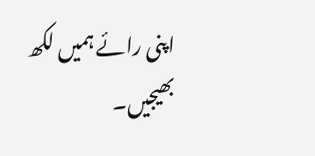اپنی رائے ہمیں لکھ بھیجیں۔